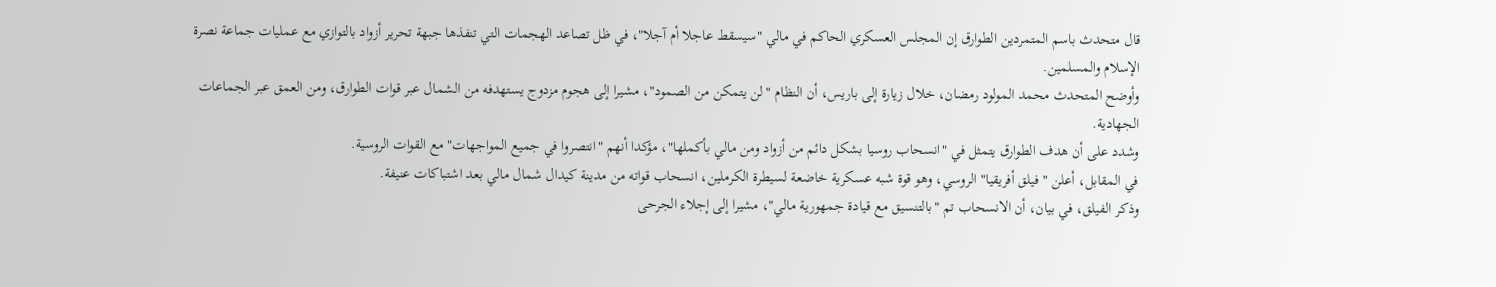قال متحدث باسم المتمردين الطوارق إن المجلس العسكري الحاكم في مالي "سيسقط عاجلا أم آجلا"، في ظل تصاعد الهجمات التي تنفذها جبهة تحرير أزواد بالتوازي مع عمليات جماعة نصرة الإسلام والمسلمين.
وأوضح المتحدث محمد المولود رمضان، خلال زيارة إلى باريس، أن النظام "لن يتمكن من الصمود"، مشيرا إلى هجوم مزدوج يستهدفه من الشمال عبر قوات الطوارق، ومن العمق عبر الجماعات الجهادية.
وشدد على أن هدف الطوارق يتمثل في "انسحاب روسيا بشكل دائم من أزواد ومن مالي بأكملها"، مؤكدا أنهم "انتصروا في جميع المواجهات" مع القوات الروسية.
في المقابل، أعلن " فيلق أفريقيا" الروسي، وهو قوة شبه عسكرية خاضعة لسيطرة الكرملين، انسحاب قواته من مدينة كيدال شمال مالي بعد اشتباكات عنيفة.
وذكر الفيلق، في بيان، أن الانسحاب تم "بالتنسيق مع قيادة جمهورية مالي"، مشيرا إلى إجلاء الجرحى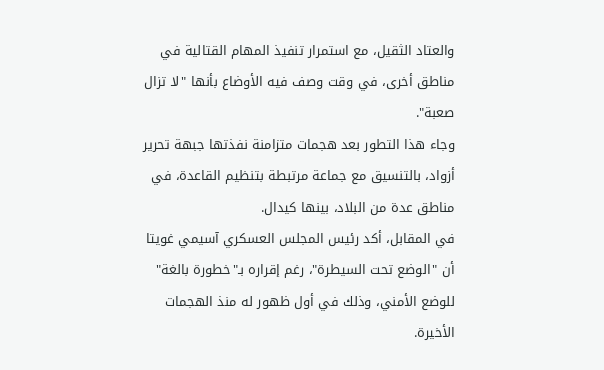والعتاد الثقيل، مع استمرار تنفيذ المهام القتالية في مناطق أخرى، في وقت وصف فيه الأوضاع بأنها "لا تزال صعبة".
وجاء هذا التطور بعد هجمات متزامنة نفذتها جبهة تحرير أزواد، بالتنسيق مع جماعة مرتبطة بتنظيم القاعدة، في مناطق عدة من البلاد، بينها كيدال.
في المقابل، أكد رئيس المجلس العسكري آسيمي غويتا أن "الوضع تحت السيطرة"، رغم إقراره بـ"خطورة بالغة" للوضع الأمني، وذلك في أول ظهور له منذ الهجمات الأخيرة.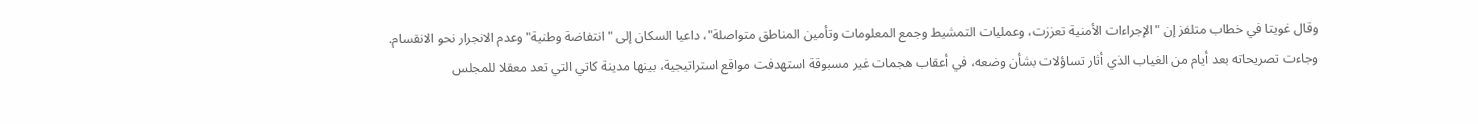وقال غويتا في خطاب متلفز إن "الإجراءات الأمنية تعززت، وعمليات التمشيط وجمع المعلومات وتأمين المناطق متواصلة"، داعيا السكان إلى "انتفاضة وطنية" وعدم الانجرار نحو الانقسام.
وجاءت تصريحاته بعد أيام من الغياب الذي أثار تساؤلات بشأن وضعه، في أعقاب هجمات غير مسبوقة استهدفت مواقع استراتيجية، بينها مدينة كاتي التي تعد معقلا للمجلس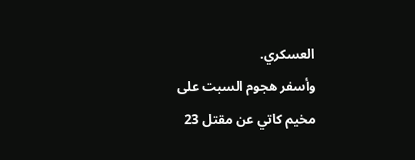العسكري.
وأسفر هجوم السبت على مخيم كاتي عن مقتل 23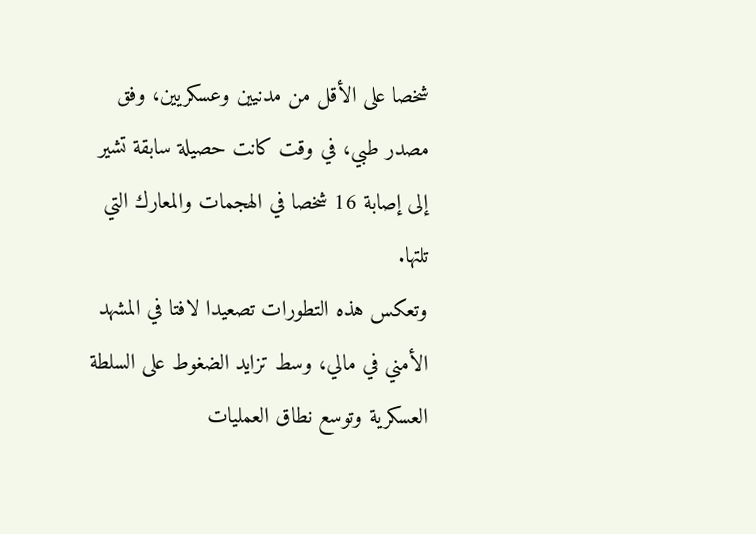شخصا على الأقل من مدنيين وعسكريين، وفق مصدر طبي، في وقت كانت حصيلة سابقة تشير إلى إصابة 16 شخصا في الهجمات والمعارك التي تلتها.
وتعكس هذه التطورات تصعيدا لافتا في المشهد الأمني في مالي، وسط تزايد الضغوط على السلطة العسكرية وتوسع نطاق العمليات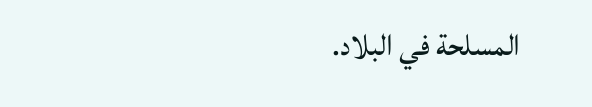المسلحة في البلاد.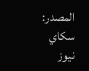المصدر:
سكاي نيوز